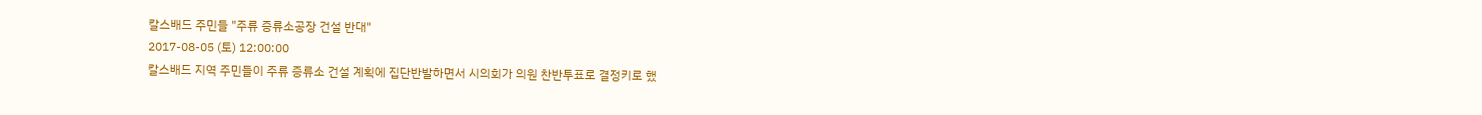칼스배드 주민들 "주류 증류소공장 건설 반대"
2017-08-05 (토) 12:00:00
칼스배드 지역 주민들이 주류 증류소 건설 계획에 집단반발하면서 시의회가 의원 찬반투표로 결정키로 했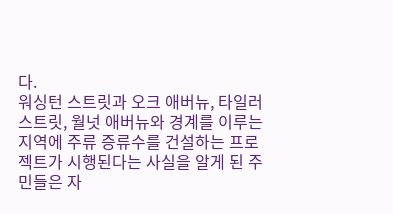다.
워싱턴 스트릿과 오크 애버뉴, 타일러 스트릿, 월넛 애버뉴와 경계를 이루는 지역에 주류 증류수를 건설하는 프로젝트가 시행된다는 사실을 알게 된 주민들은 자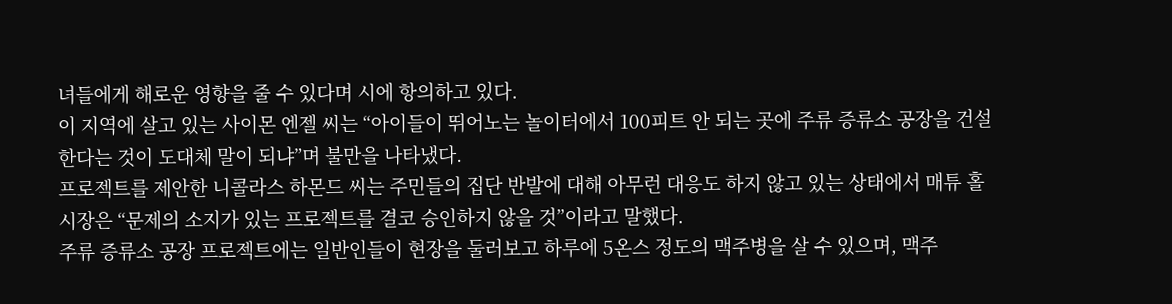녀들에게 해로운 영향을 줄 수 있다며 시에 항의하고 있다.
이 지역에 살고 있는 사이몬 엔젤 씨는 “아이들이 뛰어노는 놀이터에서 100피트 안 되는 곳에 주류 증류소 공장을 건설한다는 것이 도대체 말이 되냐”며 불만을 나타냈다.
프로젝트를 제안한 니콜라스 하몬드 씨는 주민들의 집단 반발에 대해 아무런 대응도 하지 않고 있는 상태에서 매튜 홀 시장은 “문제의 소지가 있는 프로젝트를 결코 승인하지 않을 것”이라고 말했다.
주류 증류소 공장 프로젝트에는 일반인들이 현장을 둘러보고 하루에 5온스 정도의 맥주병을 살 수 있으며, 맥주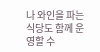나 와인을 파는 식당도 함께 운영할 수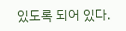있도록 되어 있다.